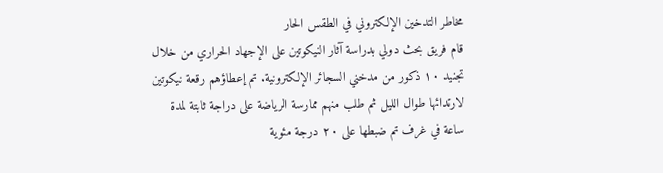مخاطر التدخين الإلكتروني في الطقس الحار
قام فريق بحث دولي بدراسة آثار النيكوتين على الإجهاد الحراري من خلال تجنيد ١٠ ذكور من مدخني السجائر الإلكترونية. تم إعطاؤهم رقعة نيكوتين لارتدائها طوال الليل ثم طلب منهم ممارسة الرياضة على دراجة ثابتة لمدة ساعة في غرف تم ضبطها على ٢٠ درجة مئوية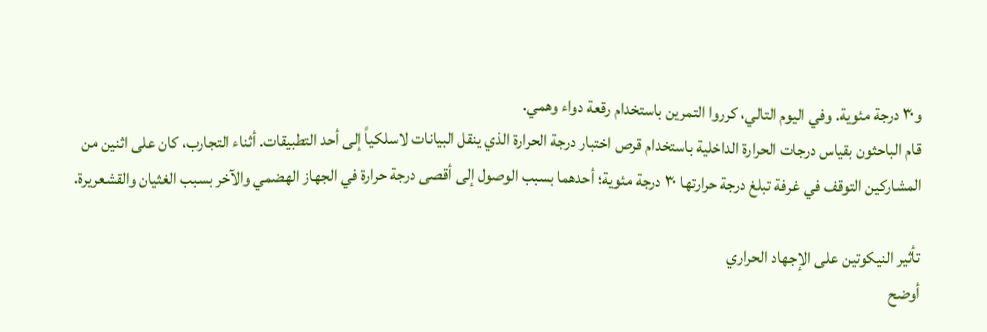و٣٠ درجة مئوية. وفي اليوم التالي، كرروا التمرين باستخدام رقعة دواء وهمي.
قام الباحثون بقياس درجات الحرارة الداخلية باستخدام قرص اختبار درجة الحرارة الذي ينقل البيانات لاسلكياً إلى أحد التطبيقات. أثناء التجارب، كان على اثنين من المشاركين التوقف في غرفة تبلغ درجة حرارتها ٣٠ درجة مئوية؛ أحدهما بسبب الوصول إلى أقصى درجة حرارة في الجهاز الهضمي والآخر بسبب الغثيان والقشعريرة.

تأثير النيكوتين على الإجهاد الحراري
أوضح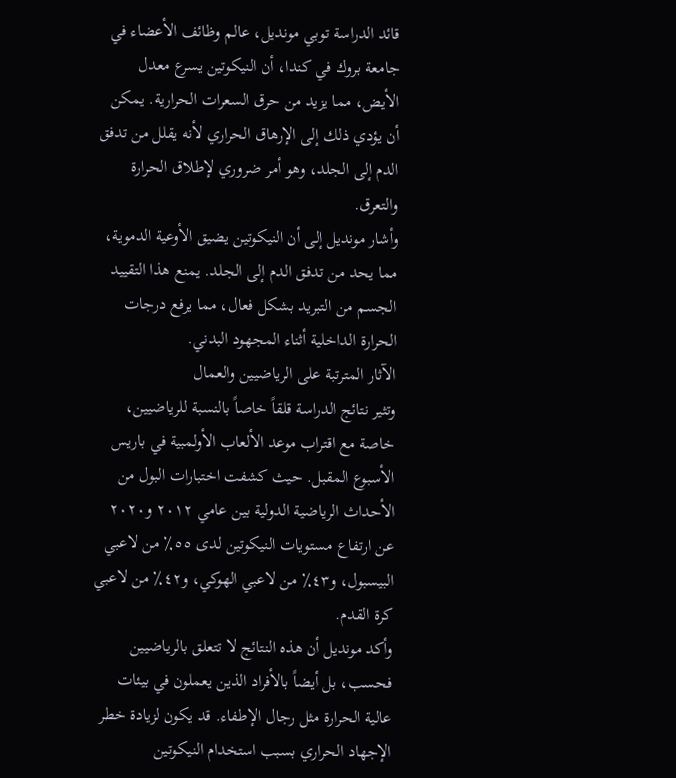قائد الدراسة توبي مونديل، عالم وظائف الأعضاء في جامعة بروك في كندا، أن النيكوتين يسرع معدل الأيض، مما يزيد من حرق السعرات الحرارية. يمكن أن يؤدي ذلك إلى الإرهاق الحراري لأنه يقلل من تدفق الدم إلى الجلد، وهو أمر ضروري لإطلاق الحرارة والتعرق.
وأشار مونديل إلى أن النيكوتين يضيق الأوعية الدموية، مما يحد من تدفق الدم إلى الجلد. يمنع هذا التقييد الجسم من التبريد بشكل فعال، مما يرفع درجات الحرارة الداخلية أثناء المجهود البدني.
الآثار المترتبة على الرياضيين والعمال
وتثير نتائج الدراسة قلقاً خاصاً بالنسبة للرياضيين، خاصة مع اقتراب موعد الألعاب الأولمبية في باريس الأسبوع المقبل. حيث كشفت اختبارات البول من الأحداث الرياضية الدولية بين عامي ٢٠١٢ و٢٠٢٠ عن ارتفاع مستويات النيكوتين لدى ٥٥٪ من لاعبي البيسبول، و٤٣٪ من لاعبي الهوكي، و٤٢٪ من لاعبي كرة القدم.
وأكد مونديل أن هذه النتائج لا تتعلق بالرياضيين فحسب، بل أيضاً بالأفراد الذين يعملون في بيئات عالية الحرارة مثل رجال الإطفاء. قد يكون لزيادة خطر الإجهاد الحراري بسبب استخدام النيكوتين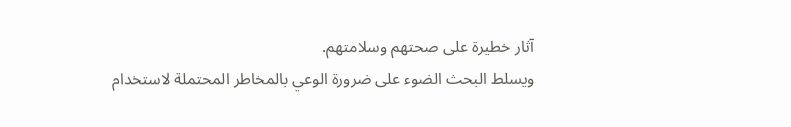آثار خطيرة على صحتهم وسلامتهم.
ويسلط البحث الضوء على ضرورة الوعي بالمخاطر المحتملة لاستخدام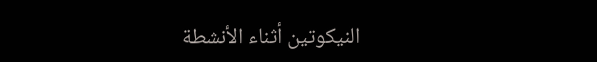النيكوتين أثناء الأنشطة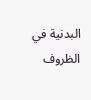البدنية في الظروف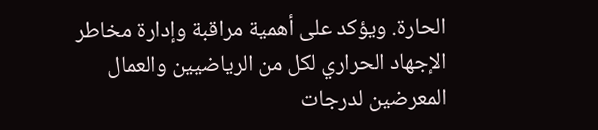الحارة. ويؤكد على أهمية مراقبة وإدارة مخاطر الإجهاد الحراري لكل من الرياضيين والعمال المعرضين لدرجات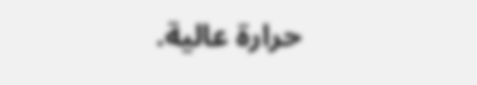حرارة عالية.